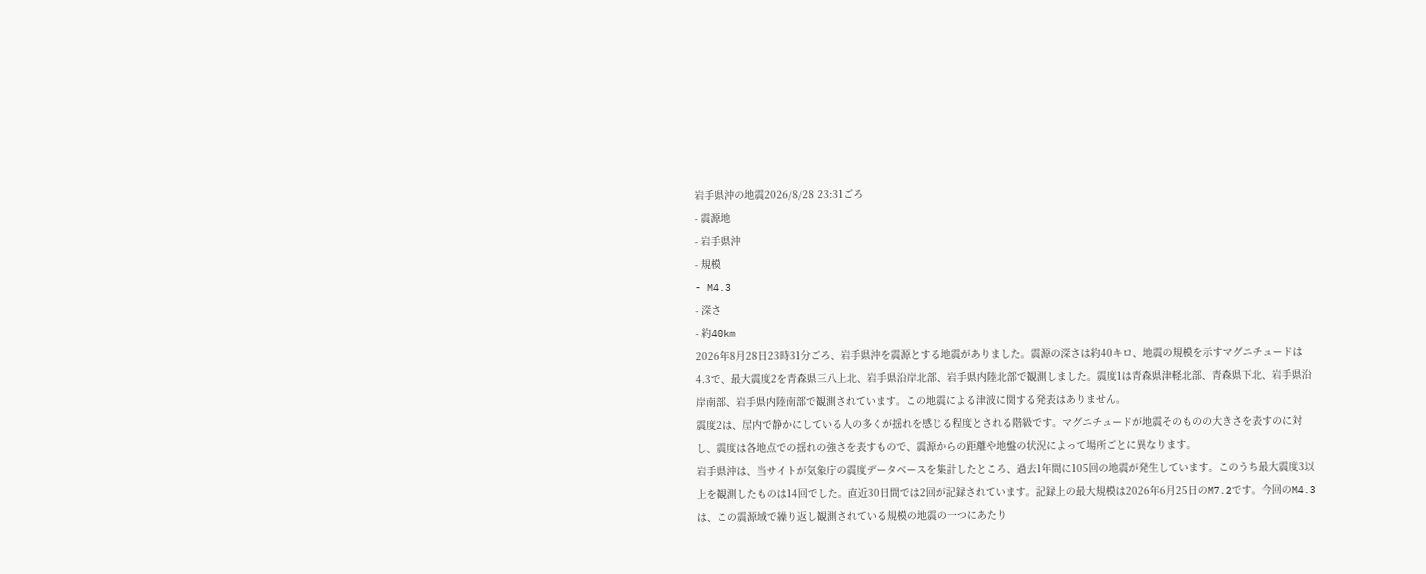岩手県沖の地震2026/8/28 23:31ごろ
- 震源地
- 岩手県沖
- 規模
- M4.3
- 深さ
- 約40km
2026年8月28日23時31分ごろ、岩手県沖を震源とする地震がありました。震源の深さは約40キロ、地震の規模を示すマグニチュードは4.3で、最大震度2を青森県三八上北、岩手県沿岸北部、岩手県内陸北部で観測しました。震度1は青森県津軽北部、青森県下北、岩手県沿岸南部、岩手県内陸南部で観測されています。この地震による津波に関する発表はありません。
震度2は、屋内で静かにしている人の多くが揺れを感じる程度とされる階級です。マグニチュードが地震そのものの大きさを表すのに対し、震度は各地点での揺れの強さを表すもので、震源からの距離や地盤の状況によって場所ごとに異なります。
岩手県沖は、当サイトが気象庁の震度データベースを集計したところ、過去1年間に105回の地震が発生しています。このうち最大震度3以上を観測したものは14回でした。直近30日間では2回が記録されています。記録上の最大規模は2026年6月25日のM7.2です。今回のM4.3は、この震源域で繰り返し観測されている規模の地震の一つにあたり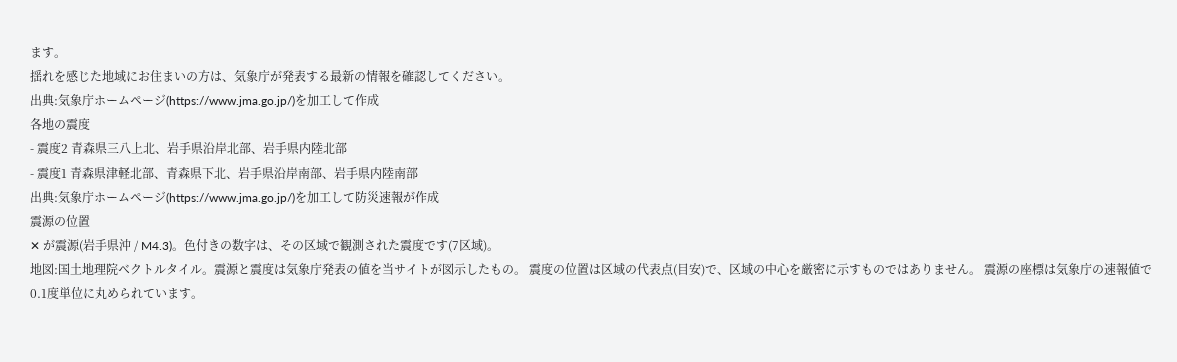ます。
揺れを感じた地域にお住まいの方は、気象庁が発表する最新の情報を確認してください。
出典:気象庁ホームページ(https://www.jma.go.jp/)を加工して作成
各地の震度
- 震度2 青森県三八上北、岩手県沿岸北部、岩手県内陸北部
- 震度1 青森県津軽北部、青森県下北、岩手県沿岸南部、岩手県内陸南部
出典:気象庁ホームページ(https://www.jma.go.jp/)を加工して防災速報が作成
震源の位置
✕ が震源(岩手県沖 / M4.3)。色付きの数字は、その区域で観測された震度です(7区域)。
地図:国土地理院ベクトルタイル。震源と震度は気象庁発表の値を当サイトが図示したもの。 震度の位置は区域の代表点(目安)で、区域の中心を厳密に示すものではありません。 震源の座標は気象庁の速報値で0.1度単位に丸められています。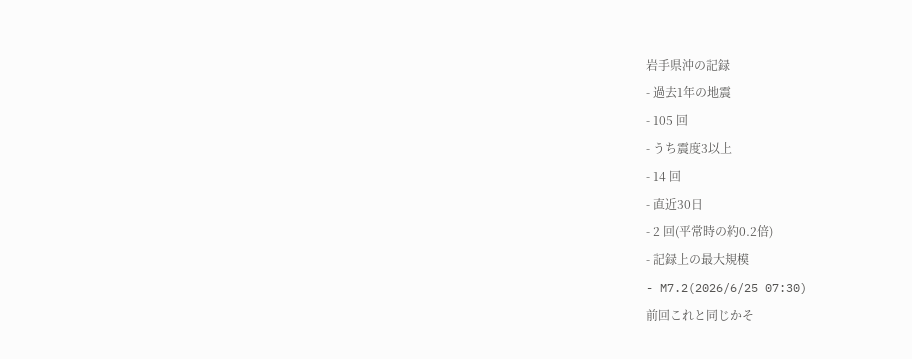岩手県沖の記録
- 過去1年の地震
- 105 回
- うち震度3以上
- 14 回
- 直近30日
- 2 回(平常時の約0.2倍)
- 記録上の最大規模
- M7.2(2026/6/25 07:30)
前回これと同じかそ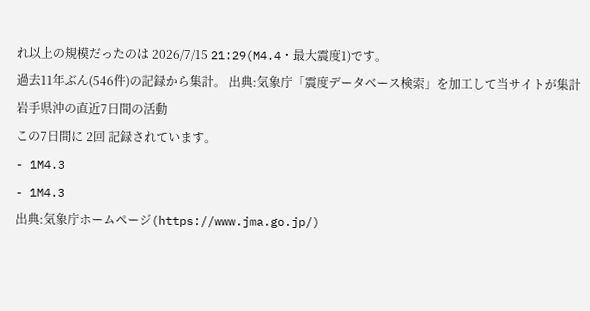れ以上の規模だったのは 2026/7/15 21:29(M4.4・最大震度1)です。
過去11年ぶん(546件)の記録から集計。 出典:気象庁「震度データベース検索」を加工して当サイトが集計
岩手県沖の直近7日間の活動
この7日間に 2回 記録されています。
- 1M4.3
- 1M4.3
出典:気象庁ホームページ(https://www.jma.go.jp/)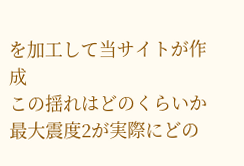を加工して当サイトが作成
この揺れはどのくらいか
最大震度2が実際にどの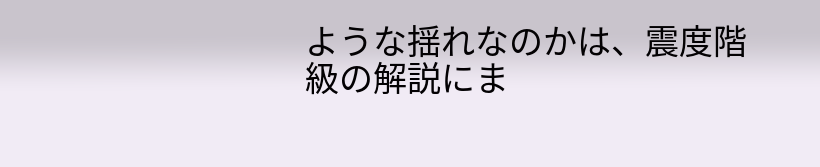ような揺れなのかは、震度階級の解説にま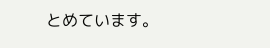とめています。